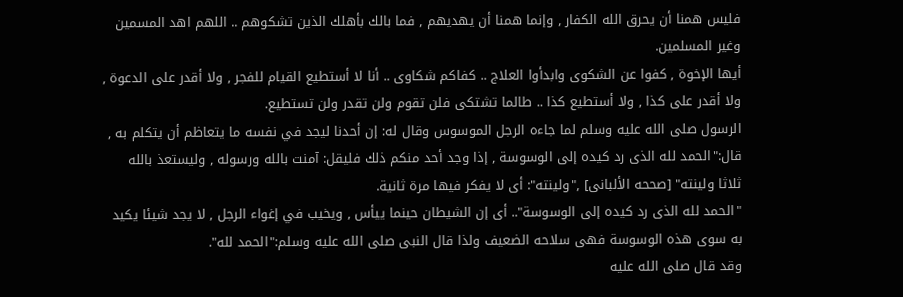فليس همنا أن يحرق الله الكفار , وإنما همنا أن يهديهم , فما بالك بأهلك الذين تشكوهم .. اللهم اهد المسمين وغير المسلمين.
أيها الإخوة , كفوا عن الشكوى وابدأوا العلاج .. كفاكم شكاوى .. أنا لا أستطيع القيام للفجر , ولا أقدر على الدعوة , ولا أقدر على كذا , ولا أستطيع كذا .. طالما تشتكى فلن تقوم ولن تقدر ولن تستطيع.
الرسول صلى الله عليه وسلم لما جاءه الرجل الموسوس وقال له: إن أحدنا ليجد في نفسه ما يتعاظم أن يتكلم به , قال:"الحمد لله الذى رد كيده إلى الوسوسة , إذا وجد أحد منكم ذلك فليقل: آمنت بالله ورسوله , وليستعذ بالله ثلاثا ولينته" [صححه الألبانى] ,"ولينته": أى لا يفكر فيها مرة ثانية.
"الحمد لله الذى رد كيده إلى الوسوسة".. أى إن الشيطان حينما ييأس , ويخيب في إغواء الرجل , لا يجد شيئا يكيد به سوى هذه الوسوسة فهى سلاحه الضعيف ولذا قال النبى صلى الله عليه وسلم:"الحمد لله".
وقد قال صلى الله عليه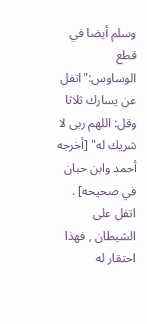وسلم أيضا في قطع الوساوس:"اتفل عن يسارك ثلاثا وقل: اللهم ربى لا شريك له" [أخرجه أحمد وابن حبان في صحيحه] .
اتفل على الشيطان , فهذا احتقار له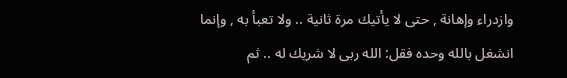وازدراء وإهانة , حتى لا يأتيك مرة ثانية .. ولا تعبأ به , وإنما انشغل بالله وحده فقل: الله ربى لا شريك له .. ثم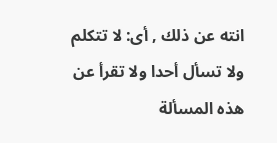انته عن ذلك , أى: لا تتكلم ولا تسأل أحدا ولا تقرأ عن هذه المسألة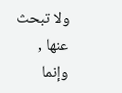ولا تبحث عنها , وإنما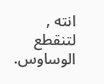انته , لتنقطع الوساوس.